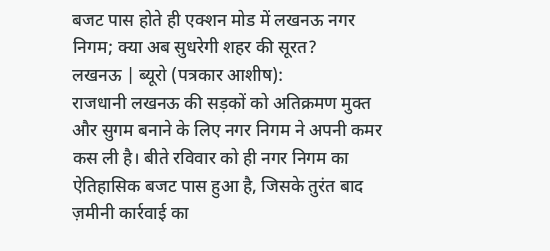बजट पास होते ही एक्शन मोड में लखनऊ नगर निगम; क्या अब सुधरेगी शहर की सूरत?
लखनऊ | ब्यूरो (पत्रकार आशीष):
राजधानी लखनऊ की सड़कों को अतिक्रमण मुक्त और सुगम बनाने के लिए नगर निगम ने अपनी कमर कस ली है। बीते रविवार को ही नगर निगम का ऐतिहासिक बजट पास हुआ है, जिसके तुरंत बाद ज़मीनी कार्रवाई का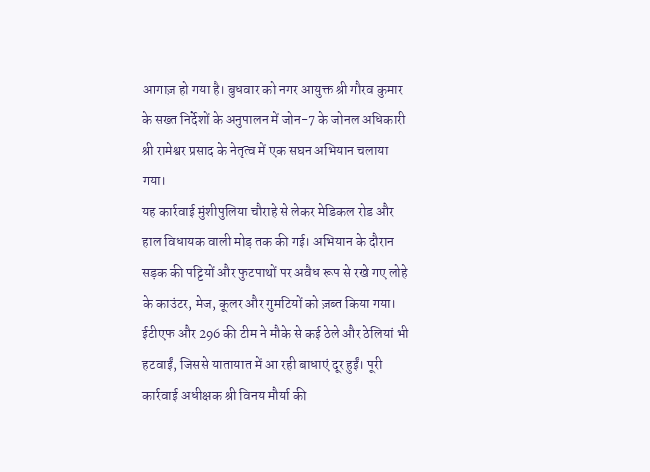आगाज़ हो गया है। बुधवार को नगर आयुक्त श्री गौरव कुमार के सख्त निर्देशों के अनुपालन में जोन-7 के जोनल अधिकारी श्री रामेश्वर प्रसाद के नेतृत्व में एक सघन अभियान चलाया गया।
यह कार्रवाई मुंशीपुलिया चौराहे से लेकर मेडिकल रोड और हाल विधायक वाली मोड़ तक की गई। अभियान के दौरान सड़क की पट्टियों और फुटपाथों पर अवैध रूप से रखे गए लोहे के काउंटर, मेज, कूलर और गुमटियों को ज़ब्त किया गया। ईटीएफ और 296 की टीम ने मौके से कई ठेले और ठेलियां भी हटवाईं, जिससे यातायात में आ रही बाधाएं दूर हुईं। पूरी कार्रवाई अधीक्षक श्री विनय मौर्या की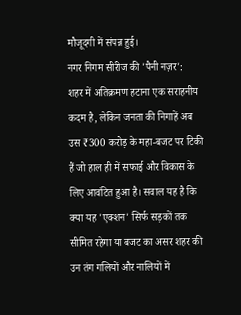मौजूदगी में संपन्न हुई।
नगर निगम सीरीज की 'पैनी नज़र':
शहर में अतिक्रमण हटाना एक सराहनीय कदम है, लेकिन जनता की निगाहें अब उस ₹300 करोड़ के महा-बजट पर टिकी हैं जो हाल ही में सफाई और विकास के लिए आवंटित हुआ है। सवाल यह है कि क्या यह 'एक्शन' सिर्फ सड़कों तक सीमित रहेगा या बजट का असर शहर की उन तंग गलियों और नालियों में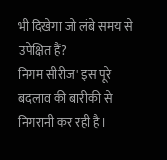भी दिखेगा जो लंबे समय से उपेक्षित हैं?
निगम सीरीज' इस पूरे बदलाव की बारीकी से निगरानी कर रही है।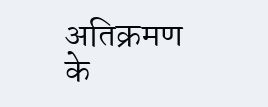अतिक्रमण के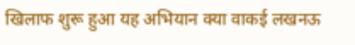खिलाफ शुरू हुआ यह अभियान क्या वाकई लखनऊ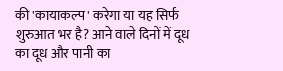की 'कायाकल्प' करेगा या यह सिर्फ शुरुआत भर है? आने वाले दिनों में दूध का दूध और पानी का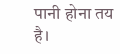पानी होना तय है।